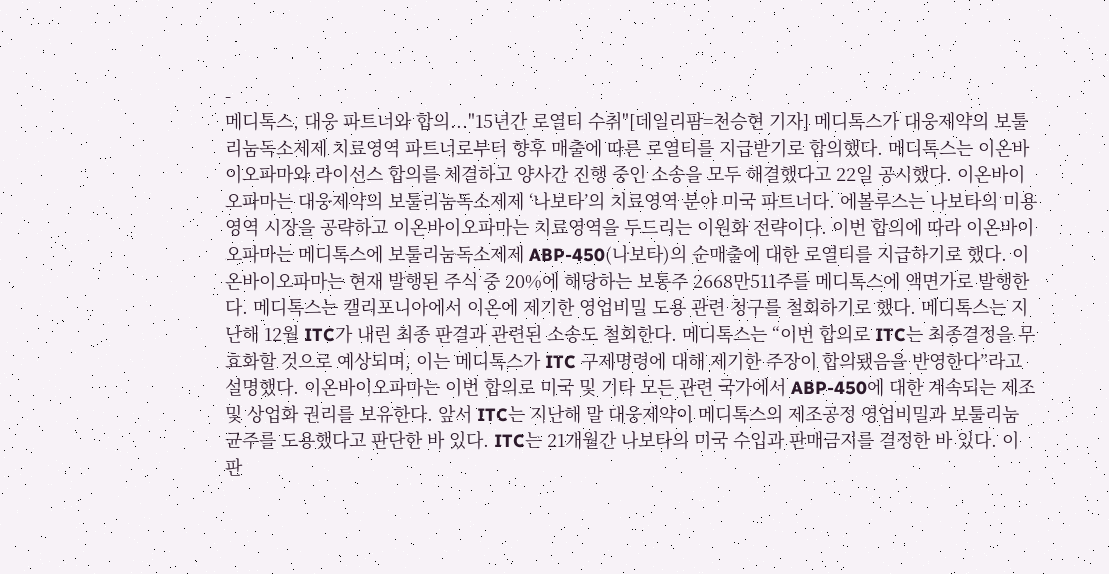-
메디톡스, 대웅 파트너와 합의..."15년간 로열티 수취"[데일리팜=천승현 기자] 메디톡스가 대웅제약의 보툴리눔독소제제 치료영역 파트너로부터 향후 매출에 따른 로열티를 지급받기로 합의했다. 메디톡스는 이온바이오파마와 라이선스 합의를 체결하고 양사간 진행 중인 소송을 모두 해결했다고 22일 공시했다. 이온바이오파마는 대웅제약의 보툴리눔독소제제 ‘나보타’의 치료영역 분야 미국 파트너다. 에볼루스는 나보타의 미용영역 시장을 공략하고 이온바이오파마는 치료영역을 두드리는 이원화 전략이다. 이번 합의에 따라 이온바이오파마는 메디톡스에 보툴리눔독소제제 ABP-450(나보타)의 순매출에 대한 로열티를 지급하기로 했다. 이온바이오파마는 현재 발행된 주식 중 20%에 해당하는 보통주 2668만511주를 메디톡스에 액면가로 발행한다. 메디톡스는 캘리포니아에서 이온에 제기한 영업비밀 도용 관련 청구를 철회하기로 했다. 메디톡스는 지난해 12월 ITC가 내린 최종 판결과 관련된 소송도 철회한다. 메디톡스는 “이번 합의로 ITC는 최종결정을 무효화할 것으로 예상되며, 이는 메디톡스가 ITC 구제명령에 대해 제기한 주장이 합의됐음을 반영한다”라고 설명했다. 이온바이오파마는 이번 합의로 미국 및 기타 모든 관련 국가에서 ABP-450에 대한 계속되는 제조 및 상업화 권리를 보유한다. 앞서 ITC는 지난해 말 대웅제약이 메디톡스의 제조공정 영업비밀과 보툴리눔 균주를 도용했다고 판단한 바 있다. ITC는 21개월간 나보타의 미국 수입과 판매금지를 결정한 바 있다. 이 판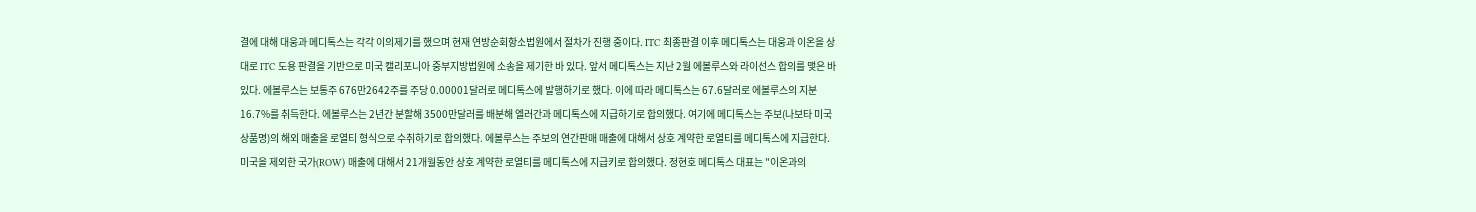결에 대해 대웅과 메디톡스는 각각 이의제기를 했으며 현재 연방순회항소법원에서 절차가 진행 중이다. ITC 최종판결 이후 메디톡스는 대웅과 이온을 상대로 ITC 도용 판결을 기반으로 미국 캘리포니아 중부지방법원에 소송을 제기한 바 있다. 앞서 메디톡스는 지난 2월 에볼루스와 라이선스 합의를 맺은 바 있다. 에볼루스는 보통주 676만2642주를 주당 0.00001달러로 메디톡스에 발행하기로 했다. 이에 따라 메디톡스는 67.6달러로 에볼루스의 지분 16.7%를 취득한다. 에볼루스는 2년간 분할해 3500만달러를 배분해 엘러간과 메디톡스에 지급하기로 합의했다. 여기에 메디톡스는 주보(나보타 미국 상품명)의 해외 매출을 로열티 형식으로 수취하기로 합의했다. 에볼루스는 주보의 연간판매 매출에 대해서 상호 계약한 로열티를 메디톡스에 지급한다. 미국을 제외한 국가(ROW) 매출에 대해서 21개월동안 상호 계약한 로열티를 메디톡스에 지급키로 합의했다. 정현호 메디톡스 대표는 "이온과의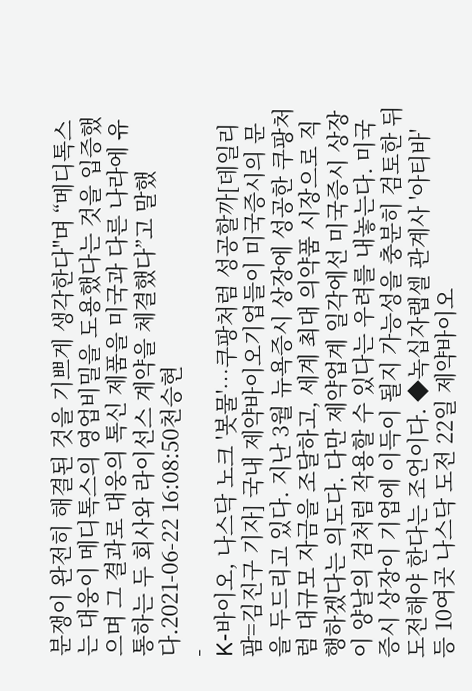분쟁이 완전히 해결된 것을 기쁘게 생각한다"며 “메디톡스는 대웅이 메디톡스의 영업비밀을 도용했다는 것을 입증했으며 그 결과로 대웅의 톡신 제품을 미국과 다른 나라에 유통하는 두 회사와 라이선스 계약을 체결했다”고 말했다.2021-06-22 16:08:50천승현
-
K-바이오, 나스닥 노크 '봇물'…쿠팡처럼 성공할까[데일리팜=김진구 기자] 국내 제약바이오기업들이 미국증시의 문을 두드리고 있다. 지난 3월 뉴욕증시 상장에 성공한 쿠팡처럼 대규모 자금을 조달하고, 세계 최대 의약품 시장으로 직행하겠다는 의도다. 다만 제약업계 일각에선 미국증시 상장이 양날의 검처럼 작용할 수 있다는 우려를 내놓는다. 미국증시 상장이 기업에 이득이 될지 가능성을 충분히 검토한 뒤 도전해야 한다는 조언이다. ◆녹십자랩셀 관계사 '아티바' 등 10여곳 나스닥 도전 22일 제약바이오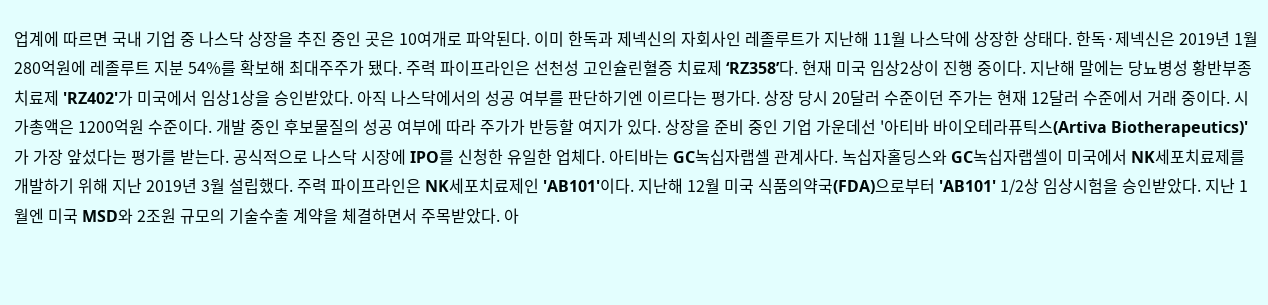업계에 따르면 국내 기업 중 나스닥 상장을 추진 중인 곳은 10여개로 파악된다. 이미 한독과 제넥신의 자회사인 레졸루트가 지난해 11월 나스닥에 상장한 상태다. 한독·제넥신은 2019년 1월 280억원에 레졸루트 지분 54%를 확보해 최대주주가 됐다. 주력 파이프라인은 선천성 고인슐린혈증 치료제 ‘RZ358’다. 현재 미국 임상2상이 진행 중이다. 지난해 말에는 당뇨병성 황반부종 치료제 'RZ402'가 미국에서 임상1상을 승인받았다. 아직 나스닥에서의 성공 여부를 판단하기엔 이르다는 평가다. 상장 당시 20달러 수준이던 주가는 현재 12달러 수준에서 거래 중이다. 시가총액은 1200억원 수준이다. 개발 중인 후보물질의 성공 여부에 따라 주가가 반등할 여지가 있다. 상장을 준비 중인 기업 가운데선 '아티바 바이오테라퓨틱스(Artiva Biotherapeutics)'가 가장 앞섰다는 평가를 받는다. 공식적으로 나스닥 시장에 IPO를 신청한 유일한 업체다. 아티바는 GC녹십자랩셀 관계사다. 녹십자홀딩스와 GC녹십자랩셀이 미국에서 NK세포치료제를 개발하기 위해 지난 2019년 3월 설립했다. 주력 파이프라인은 NK세포치료제인 'AB101'이다. 지난해 12월 미국 식품의약국(FDA)으로부터 'AB101' 1/2상 임상시험을 승인받았다. 지난 1월엔 미국 MSD와 2조원 규모의 기술수출 계약을 체결하면서 주목받았다. 아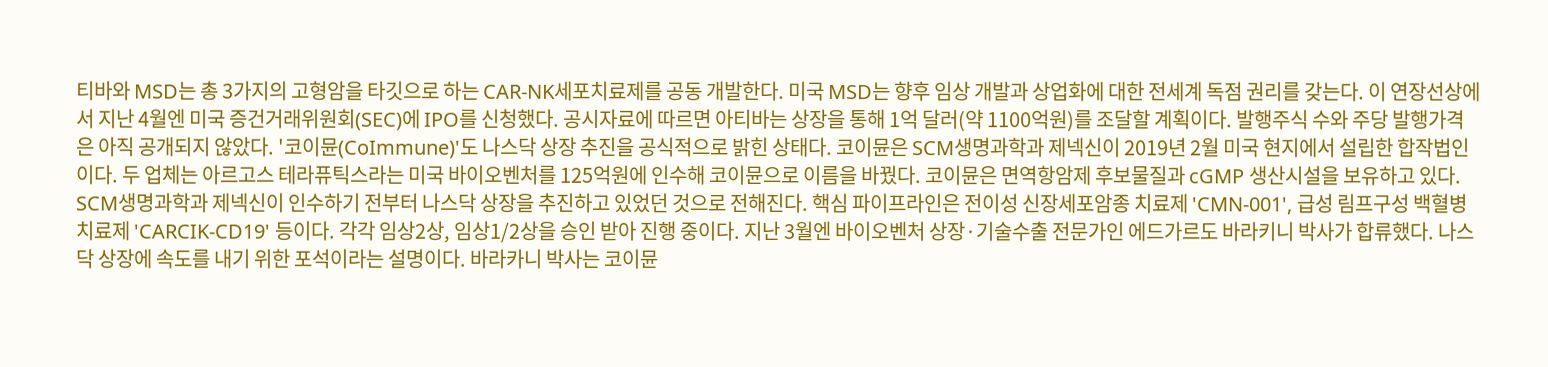티바와 MSD는 총 3가지의 고형암을 타깃으로 하는 CAR-NK세포치료제를 공동 개발한다. 미국 MSD는 향후 임상 개발과 상업화에 대한 전세계 독점 권리를 갖는다. 이 연장선상에서 지난 4월엔 미국 증건거래위원회(SEC)에 IPO를 신청했다. 공시자료에 따르면 아티바는 상장을 통해 1억 달러(약 1100억원)를 조달할 계획이다. 발행주식 수와 주당 발행가격은 아직 공개되지 않았다. '코이뮨(CoImmune)'도 나스닥 상장 추진을 공식적으로 밝힌 상태다. 코이뮨은 SCM생명과학과 제넥신이 2019년 2월 미국 현지에서 설립한 합작법인이다. 두 업체는 아르고스 테라퓨틱스라는 미국 바이오벤처를 125억원에 인수해 코이뮨으로 이름을 바꿨다. 코이뮨은 면역항암제 후보물질과 cGMP 생산시설을 보유하고 있다. SCM생명과학과 제넥신이 인수하기 전부터 나스닥 상장을 추진하고 있었던 것으로 전해진다. 핵심 파이프라인은 전이성 신장세포암종 치료제 'CMN-001', 급성 림프구성 백혈병 치료제 'CARCIK-CD19' 등이다. 각각 임상2상, 임상1/2상을 승인 받아 진행 중이다. 지난 3월엔 바이오벤처 상장·기술수출 전문가인 에드가르도 바라키니 박사가 합류했다. 나스닥 상장에 속도를 내기 위한 포석이라는 설명이다. 바라카니 박사는 코이뮨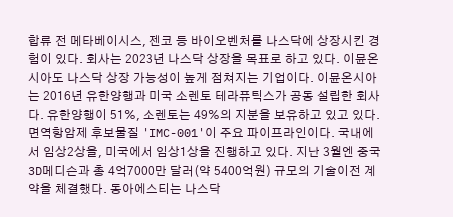합류 전 메타베이시스, 젠코 등 바이오벤처를 나스닥에 상장시킨 경험이 있다. 회사는 2023년 나스닥 상장을 목표로 하고 있다. 이뮨온시아도 나스닥 상장 가능성이 높게 점쳐지는 기업이다. 이뮨온시아는 2016년 유한양행과 미국 소렌토 테라퓨틱스가 공동 설립한 회사다. 유한양행이 51%, 소렌토는 49%의 지분을 보유하고 있고 있다. 면역항암제 후보물질 'IMC-001'이 주요 파이프라인이다. 국내에서 임상2상을, 미국에서 임상1상을 진행하고 있다. 지난 3월엔 중국 3D메디슨과 총 4억7000만 달러(약 5400억원) 규모의 기술이전 계약을 체결했다. 동아에스티는 나스닥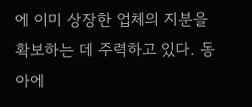에 이미 상장한 업체의 지분을 확보하는 데 주력하고 있다. 동아에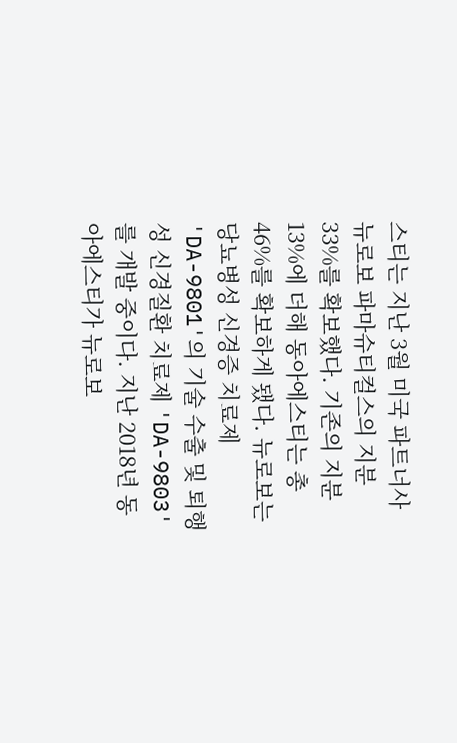스티는 지난 3월 미국 파트너사 뉴로보 파마슈티컬스의 지분 33%를 확보했다. 기존의 지분 13%에 더해 동아에스티는 총 46%를 확보하게 됐다. 뉴로보는 당뇨병성 신경증 치료제 'DA-9801'의 기술 수출 및 퇴행성 신경질환 치료제 'DA-9803'를 개발 중이다. 지난 2018년 동아에스티가 뉴로보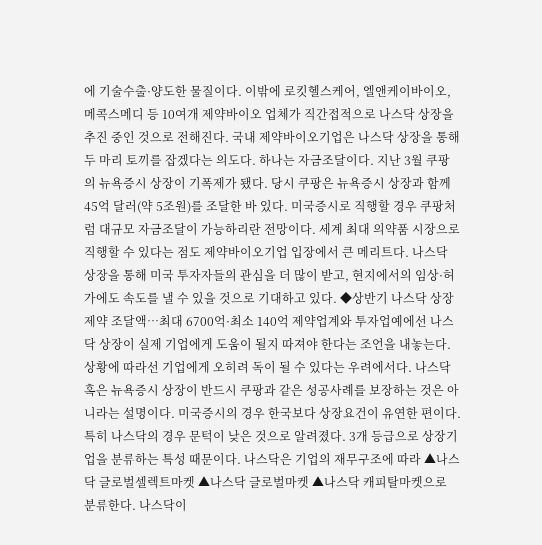에 기술수출·양도한 물질이다. 이밖에 로킷헬스케어, 엘앤케이바이오, 메콕스메디 등 10여개 제약바이오 업체가 직간접적으로 나스닥 상장을 추진 중인 것으로 전해진다. 국내 제약바이오기업은 나스닥 상장을 통해 두 마리 토끼를 잡겠다는 의도다. 하나는 자금조달이다. 지난 3월 쿠팡의 뉴욕증시 상장이 기폭제가 됐다. 당시 쿠팡은 뉴욕증시 상장과 함께 45억 달러(약 5조원)를 조달한 바 있다. 미국증시로 직행할 경우 쿠팡처럼 대규모 자금조달이 가능하리란 전망이다. 세계 최대 의약품 시장으로 직행할 수 있다는 점도 제약바이오기업 입장에서 큰 메리트다. 나스닥 상장을 통해 미국 투자자들의 관심을 더 많이 받고, 현지에서의 임상·허가에도 속도를 낼 수 있을 것으로 기대하고 있다. ◆상반기 나스닥 상장제약 조달액…최대 6700억·최소 140억 제약업계와 투자업예에선 나스닥 상장이 실제 기업에게 도움이 될지 따져야 한다는 조언을 내놓는다. 상황에 따라선 기업에게 오히려 독이 될 수 있다는 우려에서다. 나스닥 혹은 뉴욕증시 상장이 반드시 쿠팡과 같은 성공사례를 보장하는 것은 아니라는 설명이다. 미국증시의 경우 한국보다 상장요건이 유연한 편이다. 특히 나스닥의 경우 문턱이 낮은 것으로 알려졌다. 3개 등급으로 상장기업을 분류하는 특성 때문이다. 나스닥은 기업의 재무구조에 따라 ▲나스닥 글로벌셀렉트마켓 ▲나스닥 글로벌마켓 ▲나스닥 캐피탈마켓으로 분류한다. 나스닥이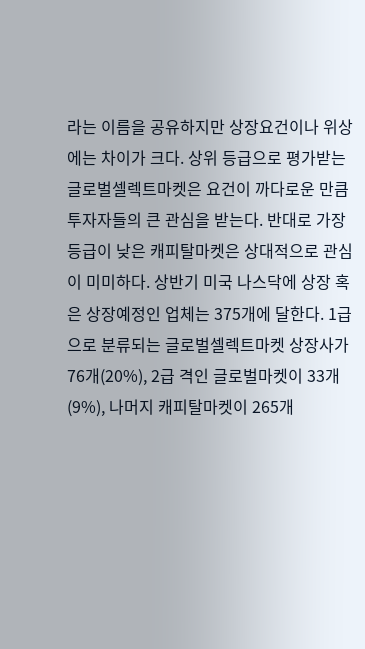라는 이름을 공유하지만 상장요건이나 위상에는 차이가 크다. 상위 등급으로 평가받는 글로벌셀렉트마켓은 요건이 까다로운 만큼 투자자들의 큰 관심을 받는다. 반대로 가장 등급이 낮은 캐피탈마켓은 상대적으로 관심이 미미하다. 상반기 미국 나스닥에 상장 혹은 상장예정인 업체는 375개에 달한다. 1급으로 분류되는 글로벌셀렉트마켓 상장사가 76개(20%), 2급 격인 글로벌마켓이 33개(9%), 나머지 캐피탈마켓이 265개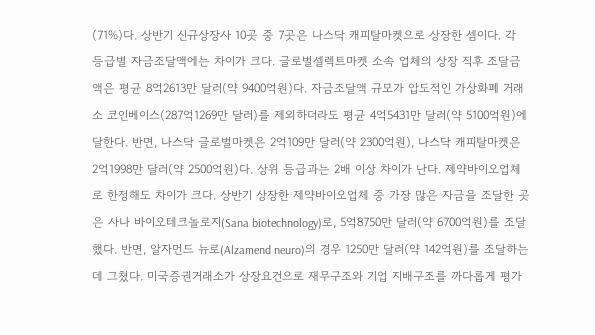(71%)다. 상반기 신규상장사 10곳 중 7곳은 나스닥 캐피탈마켓으로 상장한 셈이다. 각 등급별 자금조달액에는 차이가 크다. 글로벌셀렉트마켓 소속 업체의 상장 직후 조달금액은 평균 8억2613만 달러(약 9400억원)다. 자금조달액 규모가 압도적인 가상화폐 거래소 코인베이스(287억1269만 달러)를 제외하더라도 평균 4억5431만 달러(약 5100억원)에 달한다. 반면, 나스닥 글로벌마켓은 2억109만 달러(약 2300억원), 나스닥 캐피탈마켓은 2억1998만 달러(약 2500억원)다. 상위 등급과는 2배 이상 차이가 난다. 제약바이오업체로 한정해도 차이가 크다. 상반기 상장한 제약바이오업체 중 가장 많은 자금을 조달한 곳은 사나 바이오테크놀로지(Sana biotechnology)로, 5억8750만 달러(약 6700억원)를 조달했다. 반면, 알자먼드 뉴로(Alzamend neuro)의 경우 1250만 달러(약 142억원)를 조달하는 데 그쳤다. 미국증권거래소가 상장요건으로 재무구조와 기업 지배구조를 까다롭게 평가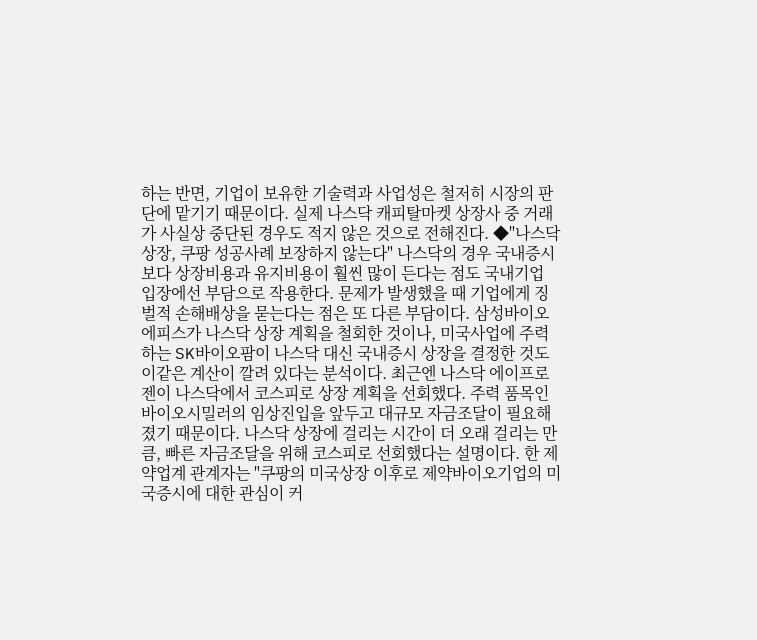하는 반면, 기업이 보유한 기술력과 사업성은 철저히 시장의 판단에 맡기기 때문이다. 실제 나스닥 캐피탈마켓 상장사 중 거래가 사실상 중단된 경우도 적지 않은 것으로 전해진다. ◆"나스닥 상장, 쿠팡 성공사례 보장하지 않는다" 나스닥의 경우 국내증시보다 상장비용과 유지비용이 훨씬 많이 든다는 점도 국내기업 입장에선 부담으로 작용한다. 문제가 발생했을 때 기업에게 징벌적 손해배상을 묻는다는 점은 또 다른 부담이다. 삼성바이오에피스가 나스닥 상장 계획을 철회한 것이나, 미국사업에 주력하는 SK바이오팜이 나스닥 대신 국내증시 상장을 결정한 것도 이같은 계산이 깔려 있다는 분석이다. 최근엔 나스닥 에이프로젠이 나스닥에서 코스피로 상장 계획을 선회했다. 주력 품목인 바이오시밀러의 임상진입을 앞두고 대규모 자금조달이 필요해졌기 때문이다. 나스닥 상장에 걸리는 시간이 더 오래 걸리는 만큼, 빠른 자금조달을 위해 코스피로 선회했다는 설명이다. 한 제약업계 관계자는 "쿠팡의 미국상장 이후로 제약바이오기업의 미국증시에 대한 관심이 커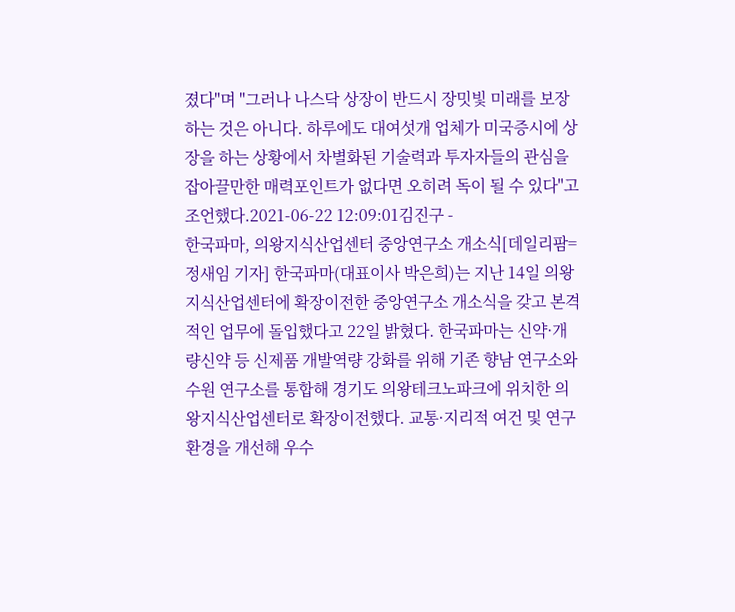졌다"며 "그러나 나스닥 상장이 반드시 장밋빛 미래를 보장하는 것은 아니다. 하루에도 대여섯개 업체가 미국증시에 상장을 하는 상황에서 차별화된 기술력과 투자자들의 관심을 잡아끌만한 매력포인트가 없다면 오히려 독이 될 수 있다"고 조언했다.2021-06-22 12:09:01김진구 -
한국파마, 의왕지식산업센터 중앙연구소 개소식[데일리팜=정새임 기자] 한국파마(대표이사 박은희)는 지난 14일 의왕지식산업센터에 확장이전한 중앙연구소 개소식을 갖고 본격적인 업무에 돌입했다고 22일 밝혔다. 한국파마는 신약·개량신약 등 신제품 개발역량 강화를 위해 기존 향남 연구소와 수원 연구소를 통합해 경기도 의왕테크노파크에 위치한 의왕지식산업센터로 확장이전했다. 교통·지리적 여건 및 연구 환경을 개선해 우수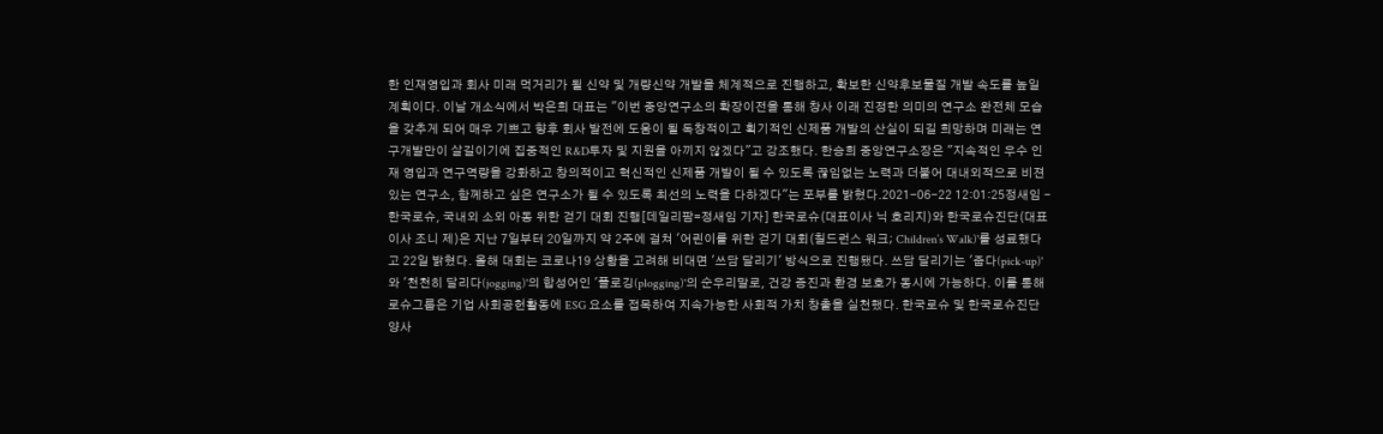한 인재영입과 회사 미래 먹거리가 될 신약 및 개량신약 개발을 체계적으로 진행하고, 확보한 신약후보물질 개발 속도를 높일 계획이다. 이날 개소식에서 박은희 대표는 "이번 중앙연구소의 확장이전을 통해 창사 이래 진정한 의미의 연구소 완전체 모습을 갖추게 되어 매우 기쁘고 향후 회사 발전에 도움이 될 독창적이고 획기적인 신제품 개발의 산실이 되길 희망하며 미래는 연구개발만이 살길이기에 집중적인 R&D투자 및 지원을 아끼지 않겠다"고 강조했다. 한승희 중앙연구소장은 "지속적인 우수 인재 영입과 연구역량을 강화하고 창의적이고 혁신적인 신제품 개발이 될 수 있도록 끊임없는 노력과 더불어 대내외적으로 비젼있는 연구소, 함께하고 싶은 연구소가 될 수 있도록 최선의 노력을 다하겠다"는 포부를 밝혔다.2021-06-22 12:01:25정새임 -
한국로슈, 국내외 소외 아동 위한 걷기 대회 진행[데일리팜=정새임 기자] 한국로슈(대표이사 닉 호리지)와 한국로슈진단(대표이사 조니 제)은 지난 7일부터 20일까지 약 2주에 걸쳐 '어린이를 위한 걷기 대회(칠드런스 워크; Children’s Walk)'를 성료했다고 22일 밝혔다. 올해 대회는 코로나19 상황을 고려해 비대면 '쓰담 달리기' 방식으로 진행됐다. 쓰담 달리기는 '줍다(pick-up)'와 '천천히 달리다(jogging)'의 합성어인 '플로깅(plogging)'의 순우리말로, 건강 증진과 환경 보호가 동시에 가능하다. 이를 통해 로슈그룹은 기업 사회공헌활동에 ESG 요소를 접목하여 지속가능한 사회적 가치 창출을 실천했다. 한국로슈 및 한국로슈진단 양사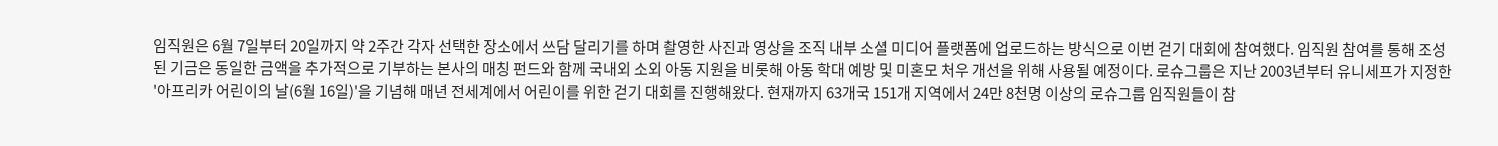임직원은 6월 7일부터 20일까지 약 2주간 각자 선택한 장소에서 쓰담 달리기를 하며 촬영한 사진과 영상을 조직 내부 소셜 미디어 플랫폼에 업로드하는 방식으로 이번 걷기 대회에 참여했다. 임직원 참여를 통해 조성된 기금은 동일한 금액을 추가적으로 기부하는 본사의 매칭 펀드와 함께 국내외 소외 아동 지원을 비롯해 아동 학대 예방 및 미혼모 처우 개선을 위해 사용될 예정이다. 로슈그룹은 지난 2003년부터 유니세프가 지정한 '아프리카 어린이의 날(6월 16일)'을 기념해 매년 전세계에서 어린이를 위한 걷기 대회를 진행해왔다. 현재까지 63개국 151개 지역에서 24만 8천명 이상의 로슈그룹 임직원들이 참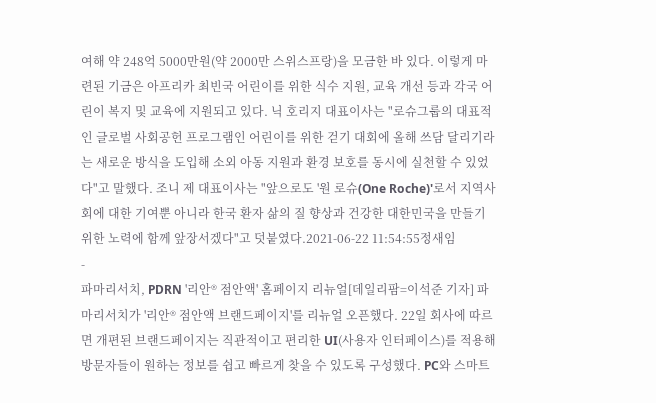여해 약 248억 5000만원(약 2000만 스위스프랑)을 모금한 바 있다. 이렇게 마련된 기금은 아프리카 최빈국 어린이를 위한 식수 지원, 교육 개선 등과 각국 어린이 복지 및 교육에 지원되고 있다. 닉 호리지 대표이사는 "로슈그룹의 대표적인 글로벌 사회공헌 프로그램인 어린이를 위한 걷기 대회에 올해 쓰담 달리기라는 새로운 방식을 도입해 소외 아동 지원과 환경 보호를 동시에 실천할 수 있었다"고 말했다. 조니 제 대표이사는 "앞으로도 '원 로슈(One Roche)'로서 지역사회에 대한 기여뿐 아니라 한국 환자 삶의 질 향상과 건강한 대한민국을 만들기 위한 노력에 함께 앞장서겠다"고 덧붙였다.2021-06-22 11:54:55정새임
-
파마리서치, PDRN '리안® 점안액' 홈페이지 리뉴얼[데일리팜=이석준 기자] 파마리서치가 '리안® 점안액 브랜드페이지'를 리뉴얼 오픈했다. 22일 회사에 따르면 개편된 브랜드페이지는 직관적이고 편리한 UI(사용자 인터페이스)를 적용해 방문자들이 원하는 정보를 쉽고 빠르게 찾을 수 있도록 구성했다. PC와 스마트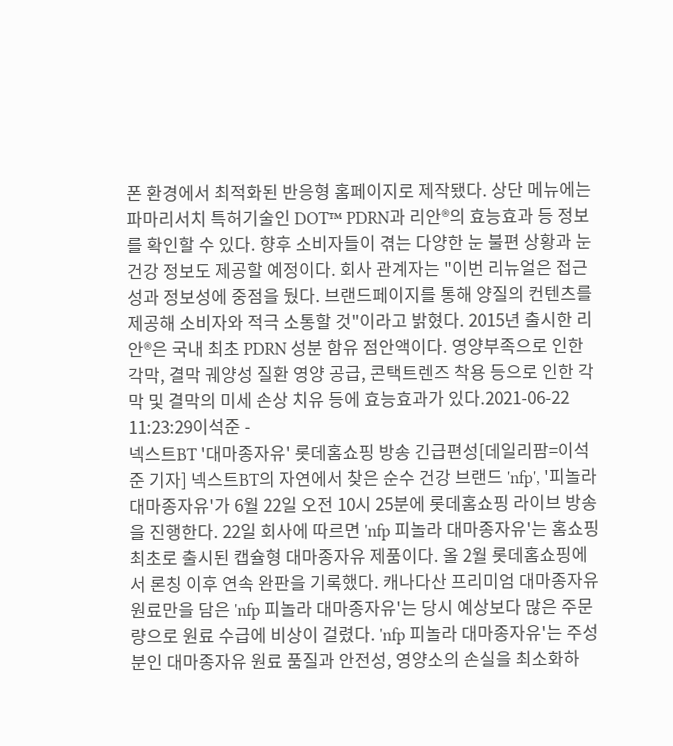폰 환경에서 최적화된 반응형 홈페이지로 제작됐다. 상단 메뉴에는 파마리서치 특허기술인 DOT™ PDRN과 리안®의 효능효과 등 정보를 확인할 수 있다. 향후 소비자들이 겪는 다양한 눈 불편 상황과 눈 건강 정보도 제공할 예정이다. 회사 관계자는 "이번 리뉴얼은 접근성과 정보성에 중점을 뒀다. 브랜드페이지를 통해 양질의 컨텐츠를 제공해 소비자와 적극 소통할 것"이라고 밝혔다. 2015년 출시한 리안®은 국내 최초 PDRN 성분 함유 점안액이다. 영양부족으로 인한 각막, 결막 궤양성 질환 영양 공급, 콘택트렌즈 착용 등으로 인한 각막 및 결막의 미세 손상 치유 등에 효능효과가 있다.2021-06-22 11:23:29이석준 -
넥스트BT '대마종자유' 롯데홈쇼핑 방송 긴급편성[데일리팜=이석준 기자] 넥스트BT의 자연에서 찾은 순수 건강 브랜드 'nfp', '피놀라 대마종자유'가 6월 22일 오전 10시 25분에 롯데홈쇼핑 라이브 방송을 진행한다. 22일 회사에 따르면 'nfp 피놀라 대마종자유'는 홈쇼핑 최초로 출시된 캡슐형 대마종자유 제품이다. 올 2월 롯데홈쇼핑에서 론칭 이후 연속 완판을 기록했다. 캐나다산 프리미엄 대마종자유 원료만을 담은 'nfp 피놀라 대마종자유'는 당시 예상보다 많은 주문량으로 원료 수급에 비상이 걸렸다. 'nfp 피놀라 대마종자유'는 주성분인 대마종자유 원료 품질과 안전성, 영양소의 손실을 최소화하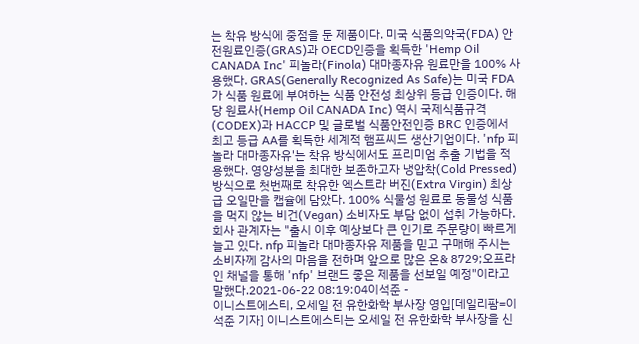는 착유 방식에 중점을 둔 제품이다. 미국 식품의약국(FDA) 안전원료인증(GRAS)과 OECD인증을 획득한 'Hemp Oil CANADA Inc' 피놀라(Finola) 대마종자유 원료만을 100% 사용했다. GRAS(Generally Recognized As Safe)는 미국 FDA가 식품 원료에 부여하는 식품 안전성 최상위 등급 인증이다. 해당 원료사(Hemp Oil CANADA Inc) 역시 국제식품규격(CODEX)과 HACCP 및 글로벌 식품안전인증 BRC 인증에서 최고 등급 AA를 획득한 세계적 햄프씨드 생산기업이다. 'nfp 피놀라 대마종자유'는 착유 방식에서도 프리미엄 추출 기법을 적용했다. 영양성분을 최대한 보존하고자 냉압착(Cold Pressed) 방식으로 첫번째로 착유한 엑스트라 버진(Extra Virgin) 최상급 오일만을 캡슐에 담았다. 100% 식물성 원료로 동물성 식품을 먹지 않는 비건(Vegan) 소비자도 부담 없이 섭취 가능하다. 회사 관계자는 "출시 이후 예상보다 큰 인기로 주문량이 빠르게 늘고 있다. nfp 피놀라 대마종자유 제품을 믿고 구매해 주시는 소비자께 감사의 마음을 전하며 앞으로 많은 온& 8729;오프라인 채널을 통해 'nfp' 브랜드 좋은 제품을 선보일 예정"이라고 말했다.2021-06-22 08:19:04이석준 -
이니스트에스티, 오세일 전 유한화학 부사장 영입[데일리팜=이석준 기자] 이니스트에스티는 오세일 전 유한화학 부사장을 신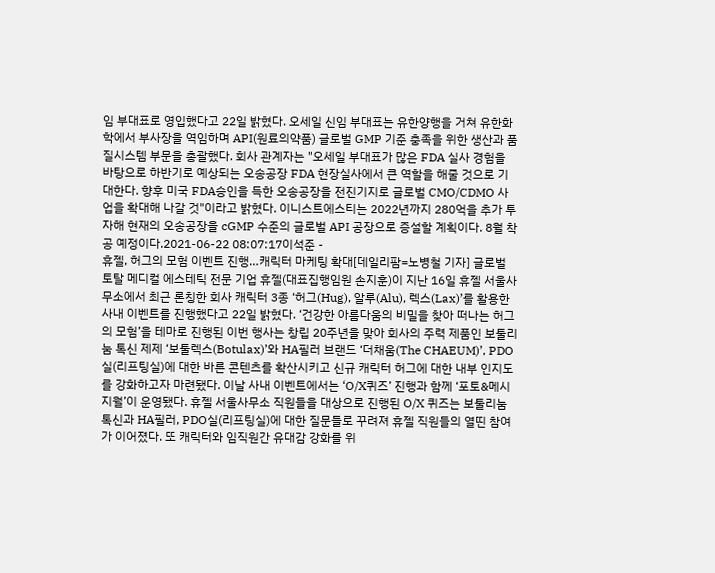임 부대표로 영입했다고 22일 밝혔다. 오세일 신임 부대표는 유한양행을 거쳐 유한화학에서 부사장을 역임하며 API(원료의약품) 글로벌 GMP 기준 충족을 위한 생산과 품질시스템 부문을 총괄했다. 회사 관계자는 "오세일 부대표가 많은 FDA 실사 경험을 바탕으로 하반기로 예상되는 오송공장 FDA 현장실사에서 큰 역할을 해줄 것으로 기대한다. 향후 미국 FDA승인을 득한 오송공장을 전진기지로 글로벌 CMO/CDMO 사업을 확대해 나갈 것"이라고 밝혔다. 이니스트에스티는 2022년까지 280억을 추가 투자해 현재의 오송공장을 cGMP 수준의 글로벌 API 공장으로 증설할 계획이다. 8월 착공 예정이다.2021-06-22 08:07:17이석준 -
휴젤, 허그의 모험 이벤트 진행…캐릭터 마케팅 확대[데일리팜=노병철 기자] 글로벌 토탈 메디컬 에스테틱 전문 기업 휴젤(대표집행임원 손지훈)이 지난 16일 휴젤 서울사무소에서 최근 론칭한 회사 캐릭터 3종 ‘허그(Hug), 알루(Alu), 렉스(Lax)’를 활용한 사내 이벤트를 진행했다고 22일 밝혔다. ‘건강한 아름다움의 비밀을 찾아 떠나는 허그의 모험’을 테마로 진행된 이번 행사는 창립 20주년을 맞아 회사의 주력 제품인 보툴리눔 톡신 제제 ‘보툴렉스(Botulax)’와 HA필러 브랜드 ‘더채움(The CHAEUM)’, PDO실(리프팅실)에 대한 바른 콘텐츠를 확산시키고 신규 캐릭터 허그에 대한 내부 인지도를 강화하고자 마련됐다. 이날 사내 이벤트에서는 ‘O/X퀴즈’ 진행과 함께 ‘포토&메시지월’이 운영됐다. 휴젤 서울사무소 직원들을 대상으로 진행된 O/X 퀴즈는 보툴리눔 톡신과 HA필러, PDO실(리프팅실)에 대한 질문들로 꾸려져 휴젤 직원들의 열띤 참여가 이어졌다. 또 캐릭터와 임직원간 유대감 강화를 위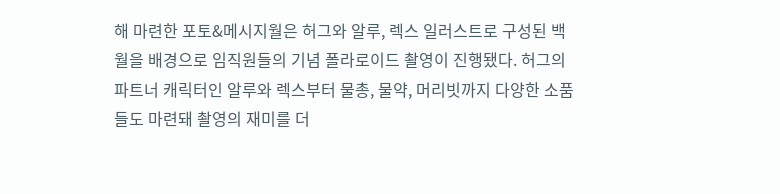해 마련한 포토&메시지월은 허그와 알루, 렉스 일러스트로 구성된 백월을 배경으로 임직원들의 기념 폴라로이드 촬영이 진행됐다. 허그의 파트너 캐릭터인 알루와 렉스부터 물총, 물약, 머리빗까지 다양한 소품들도 마련돼 촬영의 재미를 더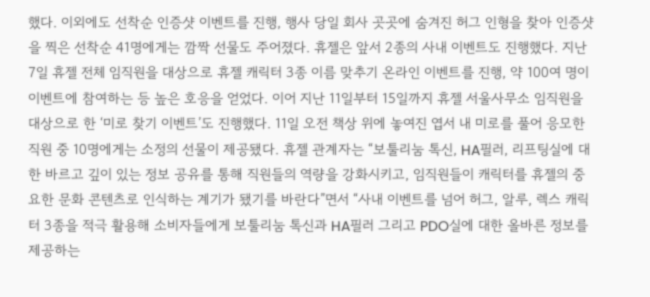했다. 이외에도 선착순 인증샷 이벤트를 진행, 행사 당일 회사 곳곳에 숨겨진 허그 인형을 찾아 인증샷을 찍은 선착순 41명에게는 깜짝 선물도 주어졌다. 휴젤은 앞서 2종의 사내 이벤트도 진행했다. 지난 7일 휴젤 전체 임직원을 대상으로 휴젤 캐릭터 3종 이름 맞추기 온라인 이벤트를 진행, 약 100여 명이 이벤트에 참여하는 등 높은 호응을 얻었다. 이어 지난 11일부터 15일까지 휴젤 서울사무소 임직원을 대상으로 한 ‘미로 찾기 이벤트’도 진행했다. 11일 오전 책상 위에 놓여진 엽서 내 미로를 풀어 응모한 직원 중 10명에게는 소정의 선물이 제공됐다. 휴젤 관계자는 “보툴리눔 톡신, HA필러, 리프팅실에 대한 바르고 깊이 있는 정보 공유를 통해 직원들의 역량을 강화시키고, 임직원들이 캐릭터를 휴젤의 중요한 문화 콘텐츠로 인식하는 계기가 됐기를 바란다”면서 “사내 이벤트를 넘어 허그, 알루, 렉스 캐릭터 3종을 적극 활용해 소비자들에게 보툴리눔 톡신과 HA필러 그리고 PDO실에 대한 올바른 정보를 제공하는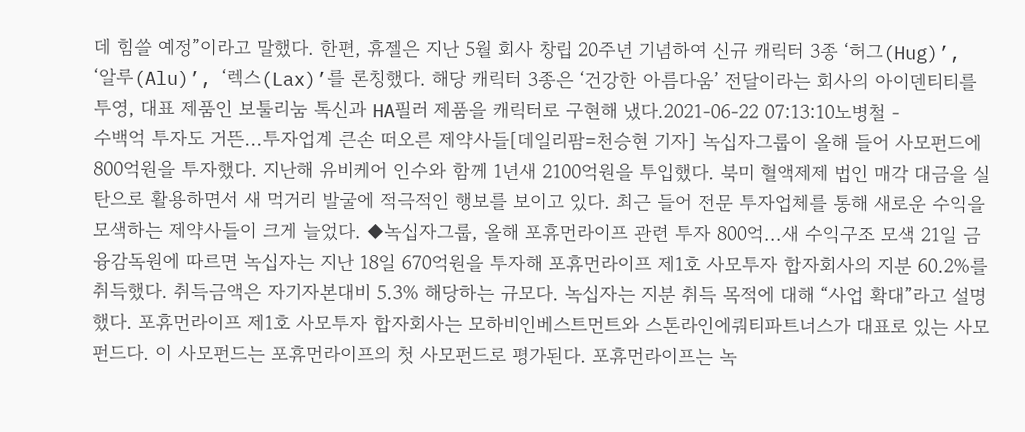데 힘쓸 예정”이라고 말했다. 한편, 휴젤은 지난 5월 회사 창립 20주년 기념하여 신규 캐릭터 3종 ‘허그(Hug)’, ‘알루(Alu)’, ‘렉스(Lax)’를 론칭했다. 해당 캐릭터 3종은 ‘건강한 아름다움’ 전달이라는 회사의 아이덴티티를 투영, 대표 제품인 보툴리눔 톡신과 HA필러 제품을 캐릭터로 구현해 냈다.2021-06-22 07:13:10노병철 -
수백억 투자도 거뜬...투자업계 큰손 떠오른 제약사들[데일리팜=천승현 기자] 녹십자그룹이 올해 들어 사모펀드에 800억원을 투자했다. 지난해 유비케어 인수와 함께 1년새 2100억원을 투입했다. 북미 혈액제제 법인 매각 대금을 실탄으로 활용하면서 새 먹거리 발굴에 적극적인 행보를 보이고 있다. 최근 들어 전문 투자업체를 통해 새로운 수익을 모색하는 제약사들이 크게 늘었다. ◆녹십자그룹, 올해 포휴먼라이프 관련 투자 800억...새 수익구조 모색 21일 금융감독원에 따르면 녹십자는 지난 18일 670억원을 투자해 포휴먼라이프 제1호 사모투자 합자회사의 지분 60.2%를 취득했다. 취득금액은 자기자본대비 5.3% 해당하는 규모다. 녹십자는 지분 취득 목적에 대해 “사업 확대”라고 설명했다. 포휴먼라이프 제1호 사모투자 합자회사는 모하비인베스트먼트와 스톤라인에쿼티파트너스가 대표로 있는 사모펀드다. 이 사모펀드는 포휴먼라이프의 첫 사모펀드로 평가된다. 포휴먼라이프는 녹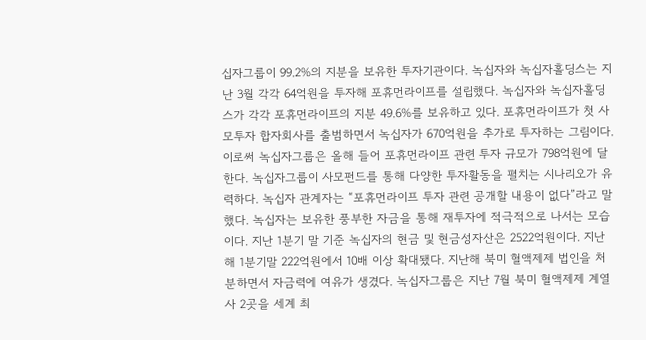십자그룹이 99.2%의 지분을 보유한 투자기관이다. 녹십자와 녹십자홀딩스는 지난 3월 각각 64억원을 투자해 포휴먼라이프를 설립했다. 녹십자와 녹십자홀딩스가 각각 포휴먼라이프의 지분 49.6%를 보유하고 있다. 포휴먼라이프가 첫 사모투자 합자회사를 출범하면서 녹십자가 670억원을 추가로 투자하는 그림이다. 이로써 녹십자그룹은 올해 들어 포휴먼라이프 관련 투자 규모가 798억원에 달한다. 녹십자그룹이 사모펀드를 통해 다양한 투자활동을 펼치는 시나리오가 유력하다. 녹십자 관계자는 “포휴먼라이프 투자 관련 공개할 내용이 없다”라고 말했다. 녹십자는 보유한 풍부한 자금을 통해 재투자에 적극적으로 나서는 모습이다. 지난 1분기 말 기준 녹십자의 현금 및 현금성자산은 2522억원이다. 지난해 1분기말 222억원에서 10배 이상 확대됐다. 지난해 북미 혈액제제 법인을 처분하면서 자금력에 여유가 생겼다. 녹십자그룹은 지난 7월 북미 혈액제제 계열사 2곳을 세계 최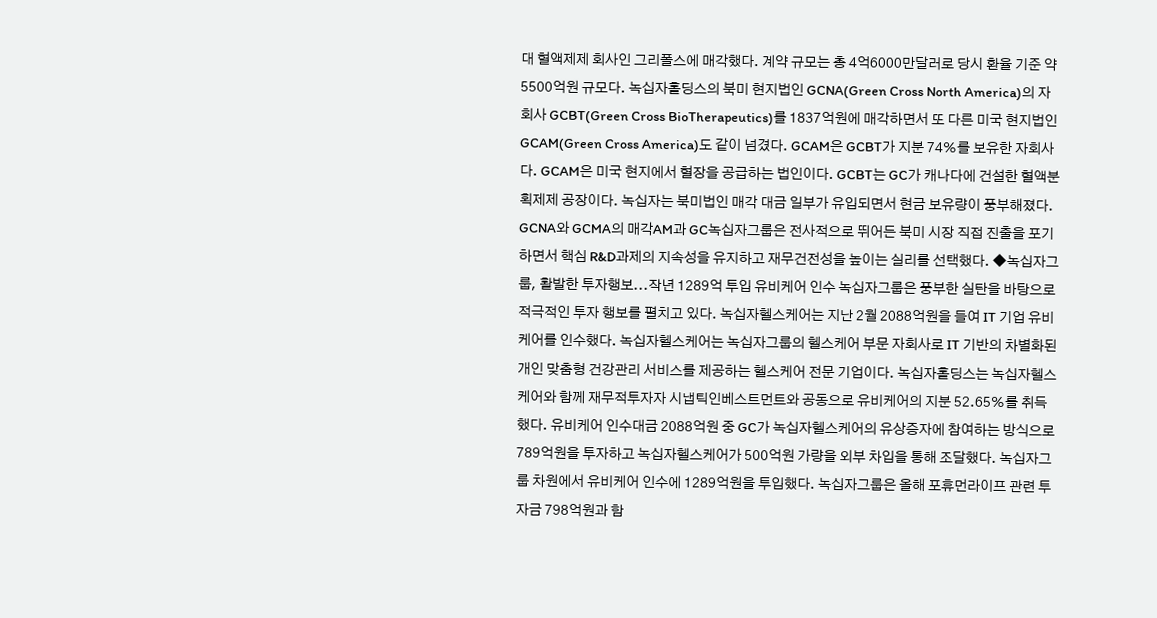대 혈액제제 회사인 그리폴스에 매각했다. 계약 규모는 총 4억6000만달러로 당시 환율 기준 약 5500억원 규모다. 녹십자홀딩스의 북미 현지법인 GCNA(Green Cross North America)의 자회사 GCBT(Green Cross BioTherapeutics)를 1837억원에 매각하면서 또 다른 미국 현지법인 GCAM(Green Cross America)도 같이 넘겼다. GCAM은 GCBT가 지분 74%를 보유한 자회사다. GCAM은 미국 현지에서 혈장을 공급하는 법인이다. GCBT는 GC가 캐나다에 건설한 혈액분획제제 공장이다. 녹십자는 북미법인 매각 대금 일부가 유입되면서 현금 보유량이 풍부해졌다. GCNA와 GCMA의 매각AM과 GC녹십자그룹은 전사적으로 뛰어든 북미 시장 직접 진출을 포기하면서 핵심 R&D과제의 지속성을 유지하고 재무건전성을 높이는 실리를 선택했다. ◆녹십자그룹, 활발한 투자행보...작년 1289억 투입 유비케어 인수 녹십자그룹은 풍부한 실탄을 바탕으로 적극적인 투자 행보를 펼치고 있다. 녹십자헬스케어는 지난 2월 2088억원을 들여 IT 기업 유비케어를 인수했다. 녹십자헬스케어는 녹십자그룹의 헬스케어 부문 자회사로 IT 기반의 차별화된 개인 맞춤형 건강관리 서비스를 제공하는 헬스케어 전문 기업이다. 녹십자홀딩스는 녹십자헬스케어와 함께 재무적투자자 시냅틱인베스트먼트와 공동으로 유비케어의 지분 52.65%를 취득했다. 유비케어 인수대금 2088억원 중 GC가 녹십자헬스케어의 유상증자에 참여하는 방식으로 789억원을 투자하고 녹십자헬스케어가 500억원 가량을 외부 차입을 통해 조달했다. 녹십자그룹 차원에서 유비케어 인수에 1289억원을 투입했다. 녹십자그룹은 올해 포휴먼라이프 관련 투자금 798억원과 함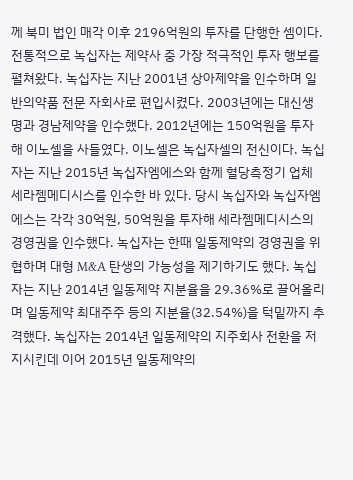께 북미 법인 매각 이후 2196억원의 투자를 단행한 셈이다. 전통적으로 녹십자는 제약사 중 가장 적극적인 투자 행보를 펼쳐왔다. 녹십자는 지난 2001년 상아제약을 인수하며 일반의약품 전문 자회사로 편입시켰다. 2003년에는 대신생명과 경남제약을 인수했다. 2012년에는 150억원을 투자해 이노셀을 사들였다. 이노셀은 녹십자셀의 전신이다. 녹십자는 지난 2015년 녹십자엠에스와 함께 혈당측정기 업체 세라젬메디시스를 인수한 바 있다. 당시 녹십자와 녹십자엠에스는 각각 30억원, 50억원을 투자해 세라젬메디시스의 경영권을 인수했다. 녹십자는 한때 일동제약의 경영권을 위협하며 대형 M&A 탄생의 가능성을 제기하기도 했다. 녹십자는 지난 2014년 일동제약 지분율을 29.36%로 끌어올리며 일동제약 최대주주 등의 지분율(32.54%)을 턱밑까지 추격했다. 녹십자는 2014년 일동제약의 지주회사 전환을 저지시킨데 이어 2015년 일동제약의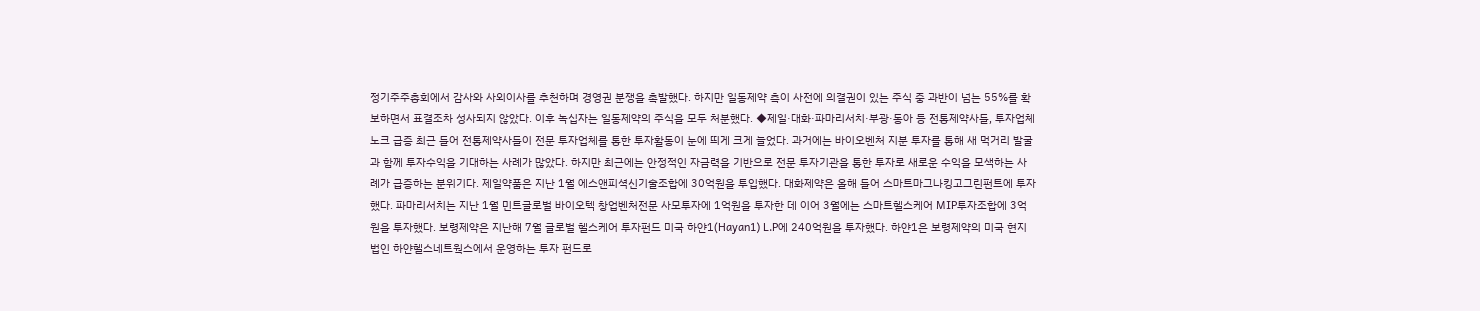정기주주총회에서 감사와 사외이사를 추천하며 경영권 분쟁을 촉발했다. 하지만 일동제약 측이 사전에 의결권이 있는 주식 중 과반이 넘는 55%를 확보하면서 표결조차 성사되지 않았다. 이후 녹십자는 일동제약의 주식을 모두 처분했다. ◆제일·대화·파마리서치·부광·동아 등 전통제약사들, 투자업체 노크 급증 최근 들어 전통제약사들이 전문 투자업체를 통한 투자활동이 눈에 띄게 크게 늘었다. 과거에는 바이오벤처 지분 투자를 통해 새 먹거리 발굴과 함께 투자수익을 기대하는 사례가 많았다. 하지만 최근에는 안정적인 자금력을 기반으로 전문 투자기관을 통한 투자로 새로운 수익을 모색하는 사례가 급증하는 분위기다. 제일약품은 지난 1월 에스앤피셕신기술조합에 30억원을 투입했다. 대화제약은 올해 들어 스마트마그나킹고그린펀트에 투자했다. 파마리서치는 지난 1월 민트글로벌 바이오텍 창업벤처전문 사모투자에 1억원을 투자한 데 이어 3월에는 스마트헬스케어 MIP투자조합에 3억원을 투자했다. 보령제약은 지난해 7월 글로벌 헬스케어 투자펀드 미국 하얀1(Hayan1) L.P에 240억원을 투자했다. 하얀1은 보령제약의 미국 현지법인 하얀헬스네트웍스에서 운영하는 투자 펀드로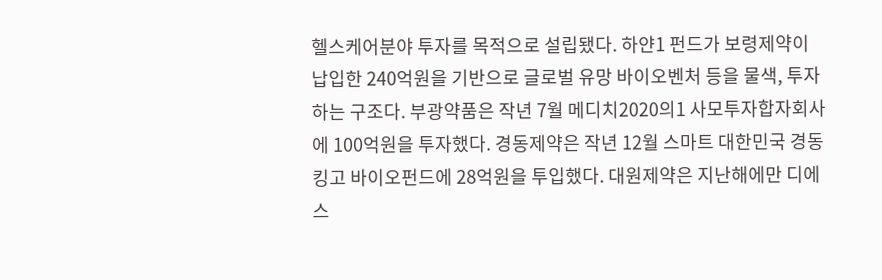헬스케어분야 투자를 목적으로 설립됐다. 하얀1 펀드가 보령제약이 납입한 240억원을 기반으로 글로벌 유망 바이오벤처 등을 물색, 투자하는 구조다. 부광약품은 작년 7월 메디치2020의1 사모투자합자회사에 100억원을 투자했다. 경동제약은 작년 12월 스마트 대한민국 경동킹고 바이오펀드에 28억원을 투입했다. 대원제약은 지난해에만 디에스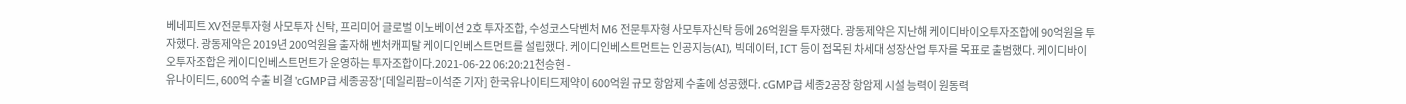베네피트 XV전문투자형 사모투자 신탁, 프리미어 글로벌 이노베이션 2호 투자조합, 수성코스닥벤처 M6 전문투자형 사모투자신탁 등에 26억원을 투자했다. 광동제약은 지난해 케이디바이오투자조합에 90억원을 투자했다. 광동제약은 2019년 200억원을 출자해 벤처캐피탈 케이디인베스트먼트를 설립했다. 케이디인베스트먼트는 인공지능(AI), 빅데이터, ICT 등이 접목된 차세대 성장산업 투자를 목표로 출범했다. 케이디바이오투자조합은 케이디인베스트먼트가 운영하는 투자조합이다.2021-06-22 06:20:21천승현 -
유나이티드, 600억 수출 비결 'cGMP급 세종공장'[데일리팜=이석준 기자] 한국유나이티드제약이 600억원 규모 항암제 수출에 성공했다. cGMP급 세종2공장 항암제 시설 능력이 원동력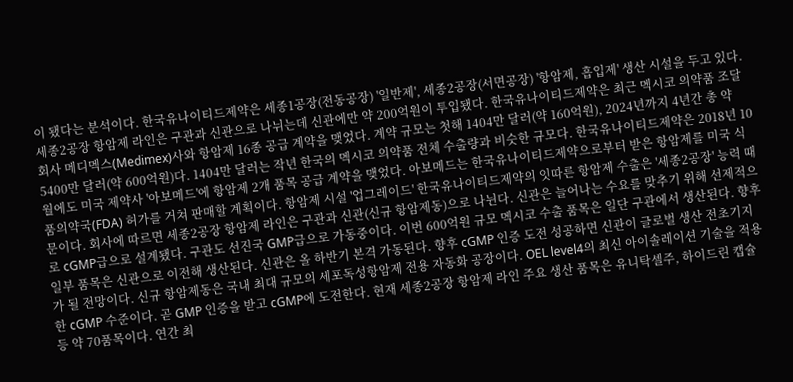이 됐다는 분석이다. 한국유나이티드제약은 세종1공장(전동공장) '일반제', 세종2공장(서면공장) '항암제, 흡입제' 생산 시설을 두고 있다. 세종2공장 항암제 라인은 구관과 신관으로 나뉘는데 신관에만 약 200억원이 투입됐다. 한국유나이티드제약은 최근 멕시코 의약품 조달 회사 메디멕스(Medimex)사와 항암제 16종 공급 계약을 맺었다. 계약 규모는 첫해 1404만 달러(약 160억원), 2024년까지 4년간 총 약 5400만 달러(약 600억원)다. 1404만 달러는 작년 한국의 멕시코 의약품 전체 수출량과 비슷한 규모다. 한국유나이티드제약은 2018년 10월에도 미국 제약사 '아보메드'에 항암제 2개 품목 공급 계약을 맺었다. 아보메드는 한국유나이티드제약으로부터 받은 항암제를 미국 식품의약국(FDA) 허가를 거쳐 판매할 계획이다. 항암제 시설 '업그레이드' 한국유나이티드제약의 잇따른 항암제 수출은 '세종2공장' 능력 때문이다. 회사에 따르면 세종2공장 항암제 라인은 구관과 신관(신규 항암제동)으로 나뉜다. 신관은 늘어나는 수요를 맞추기 위해 선제적으로 cGMP급으로 설계됐다. 구관도 선진국 GMP급으로 가동중이다. 이번 600억원 규모 멕시코 수출 품목은 일단 구관에서 생산된다. 향후 일부 품목은 신관으로 이전해 생산된다. 신관은 올 하반기 본격 가동된다. 향후 cGMP 인증 도전 성공하면 신관이 글로벌 생산 전초기지가 될 전망이다. 신규 항암제동은 국내 최대 규모의 세포독성항암제 전용 자동화 공장이다. OEL level4의 최신 아이솔레이션 기술을 적용한 cGMP 수준이다. 곧 GMP 인증을 받고 cGMP에 도전한다. 현재 세종2공장 항암제 라인 주요 생산 품목은 유니탁셀주, 하이드린 캡슐 등 약 70품목이다. 연간 최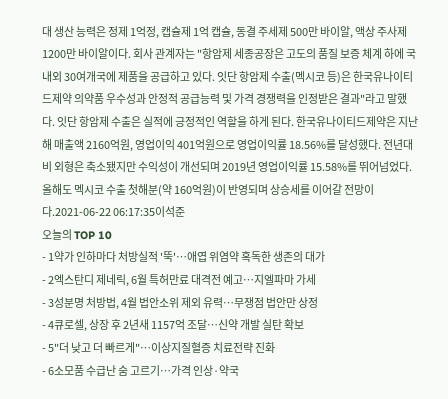대 생산 능력은 정제 1억정, 캡슐제 1억 캡슐, 동결 주세제 500만 바이알, 액상 주사제 1200만 바이알이다. 회사 관계자는 "항암제 세종공장은 고도의 품질 보증 체계 하에 국내외 30여개국에 제품을 공급하고 있다. 잇단 항암제 수출(멕시코 등)은 한국유나이티드제약 의약품 우수성과 안정적 공급능력 및 가격 경쟁력을 인정받은 결과"라고 말했다. 잇단 항암제 수출은 실적에 긍정적인 역할을 하게 된다. 한국유나이티드제약은 지난해 매출액 2160억원, 영업이익 401억원으로 영업이익률 18.56%를 달성했다. 전년대비 외형은 축소됐지만 수익성이 개선되며 2019년 영업이익률 15.58%를 뛰어넘었다. 올해도 멕시코 수출 첫해분(약 160억원)이 반영되며 상승세를 이어갈 전망이다.2021-06-22 06:17:35이석준
오늘의 TOP 10
- 1약가 인하마다 처방실적 '뚝'…애엽 위염약 혹독한 생존의 대가
- 2엑스탄디 제네릭, 6월 특허만료 대격전 예고…지엘파마 가세
- 3성분명 처방법, 4월 법안소위 제외 유력…무쟁점 법안만 상정
- 4큐로셀, 상장 후 2년새 1157억 조달…신약 개발 실탄 확보
- 5"더 낮고 더 빠르게"…이상지질혈증 치료전략 진화
- 6소모품 수급난 숨 고르기…가격 인상·약국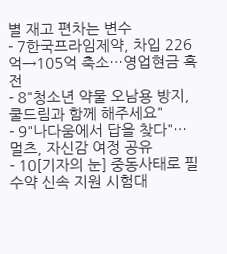별 재고 편차는 변수
- 7한국프라임제약, 차입 226억→105억 축소…영업현금 흑전
- 8"청소년 약물 오남용 방지, 쿨드림과 함께 해주세요"
- 9"나다움에서 답을 찾다"…멀츠, 자신감 여정 공유
- 10[기자의 눈] 중동사태로 필수약 신속 지원 시험대